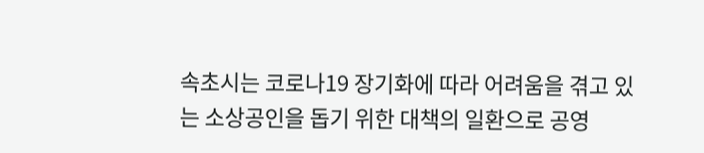속초시는 코로나19 장기화에 따라 어려움을 겪고 있는 소상공인을 돕기 위한 대책의 일환으로 공영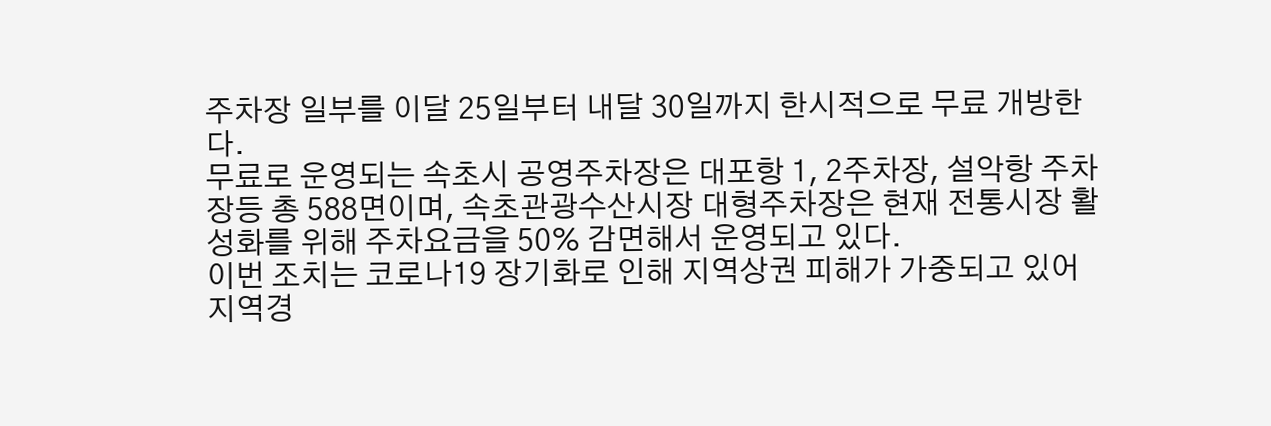주차장 일부를 이달 25일부터 내달 30일까지 한시적으로 무료 개방한다.
무료로 운영되는 속초시 공영주차장은 대포항 1, 2주차장, 설악항 주차장등 총 588면이며, 속초관광수산시장 대형주차장은 현재 전통시장 활성화를 위해 주차요금을 50% 감면해서 운영되고 있다.
이번 조치는 코로나19 장기화로 인해 지역상권 피해가 가중되고 있어 지역경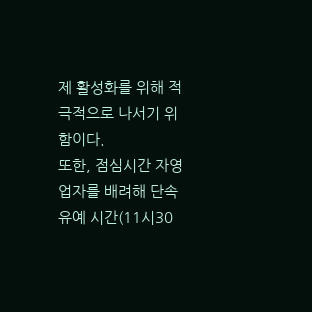제 활성화를 위해 적극적으로 나서기 위함이다.
또한, 점심시간 자영업자를 배려해 단속유예 시간(11시30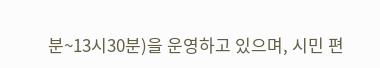분~13시30분)을 운영하고 있으며, 시민 편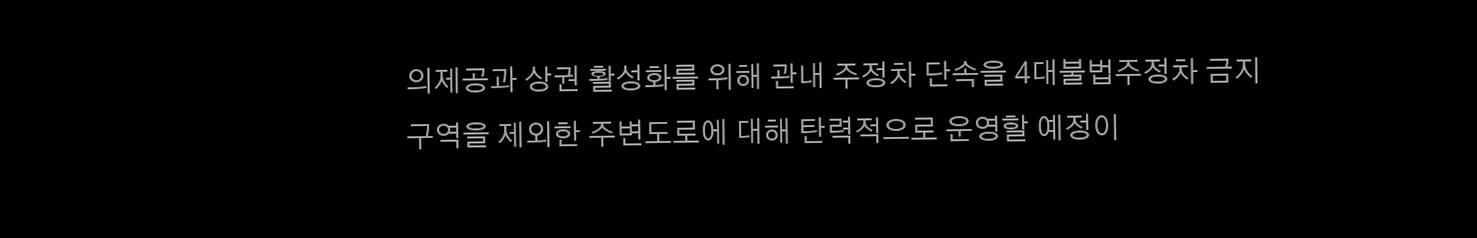의제공과 상권 활성화를 위해 관내 주정차 단속을 4대불법주정차 금지구역을 제외한 주변도로에 대해 탄력적으로 운영할 예정이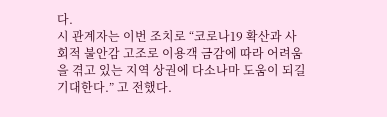다.
시 관계자는 이번 조치로 “코로나19 확산과 사회적 불안감 고조로 이용객 금감에 따라 어려움을 겪고 있는 지역 상권에 다소나마 도움이 되길 기대한다.” 고 전했다.